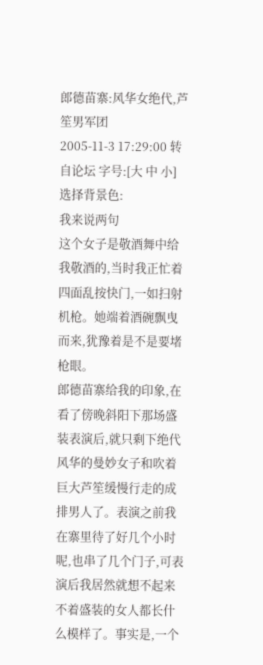郎德苗寨:风华女绝代,芦笙男军团
2005-11-3 17:29:00 转自论坛 字号:[大 中 小] 选择背景色:
我来说两句
这个女子是敬酒舞中给我敬酒的,当时我正忙着四面乱按快门,一如扫射机枪。她端着酒碗飘曳而来,犹豫着是不是要堵枪眼。
郎德苗寨给我的印象,在看了傍晚斜阳下那场盛装表演后,就只剩下绝代风华的曼妙女子和吹着巨大芦笙缓慢行走的成排男人了。表演之前我在寨里待了好几个小时呢,也串了几个门子,可表演后我居然就想不起来不着盛装的女人都长什么模样了。事实是,一个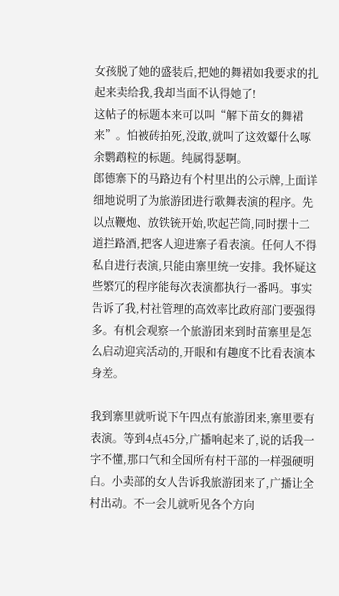女孩脱了她的盛装后,把她的舞裙如我要求的扎起来卖给我,我却当面不认得她了!
这帖子的标题本来可以叫“解下苗女的舞裙来”。怕被砖拍死,没敢,就叫了这效颦什么啄余鹦鹉粒的标题。纯属得瑟啊。
郎德寨下的马路边有个村里出的公示牌,上面详细地说明了为旅游团进行歌舞表演的程序。先以点鞭炮、放铁铳开始,吹起芒筒,同时摆十二道拦路酒,把客人迎进寨子看表演。任何人不得私自进行表演,只能由寨里统一安排。我怀疑这些繁冗的程序能每次表演都执行一番吗。事实告诉了我,村社管理的高效率比政府部门要强得多。有机会观察一个旅游团来到时苗寨里是怎么启动迎宾活动的,开眼和有趣度不比看表演本身差。

我到寨里就听说下午四点有旅游团来,寨里要有表演。等到4点45分,广播响起来了,说的话我一字不懂,那口气和全国所有村干部的一样强硬明白。小卖部的女人告诉我旅游团来了,广播让全村出动。不一会儿就听见各个方向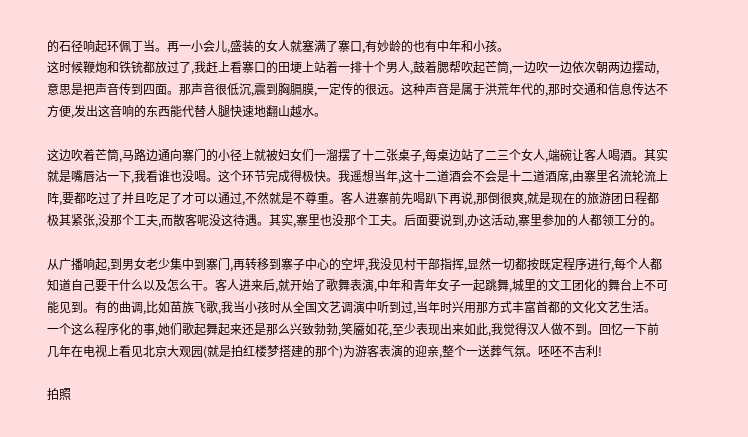的石径响起环佩丁当。再一小会儿,盛装的女人就塞满了寨口,有妙龄的也有中年和小孩。
这时候鞭炮和铁铳都放过了,我赶上看寨口的田埂上站着一排十个男人,鼓着腮帮吹起芒筒,一边吹一边依次朝两边摆动,意思是把声音传到四面。那声音很低沉,震到胸膈膜,一定传的很远。这种声音是属于洪荒年代的,那时交通和信息传达不方便,发出这音响的东西能代替人腿快速地翻山越水。

这边吹着芒筒,马路边通向寨门的小径上就被妇女们一溜摆了十二张桌子,每桌边站了二三个女人,端碗让客人喝酒。其实就是嘴唇沾一下,我看谁也没喝。这个环节完成得极快。我遥想当年,这十二道酒会不会是十二道酒席,由寨里名流轮流上阵,要都吃过了并且吃足了才可以通过,不然就是不尊重。客人进寨前先喝趴下再说,那倒很爽,就是现在的旅游团日程都极其紧张,没那个工夫,而散客呢没这待遇。其实,寨里也没那个工夫。后面要说到,办这活动,寨里参加的人都领工分的。

从广播响起,到男女老少集中到寨门,再转移到寨子中心的空坪,我没见村干部指挥,显然一切都按既定程序进行,每个人都知道自己要干什么以及怎么干。客人进来后,就开始了歌舞表演,中年和青年女子一起跳舞,城里的文工团化的舞台上不可能见到。有的曲调,比如苗族飞歌,我当小孩时从全国文艺调演中听到过,当年时兴用那方式丰富首都的文化文艺生活。
一个这么程序化的事,她们歌起舞起来还是那么兴致勃勃,笑靥如花,至少表现出来如此,我觉得汉人做不到。回忆一下前几年在电视上看见北京大观园(就是拍红楼梦搭建的那个)为游客表演的迎亲,整个一送葬气氛。呸呸不吉利!

拍照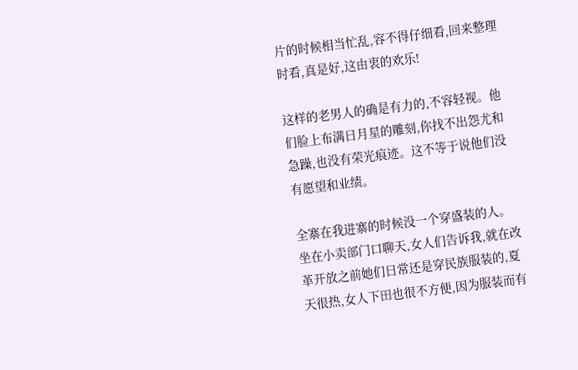片的时候相当忙乱,容不得仔细看,回来整理时看,真是好,这由衷的欢乐!

这样的老男人的确是有力的,不容轻视。他们脸上布满日月星的雕刻,你找不出怨尤和急躁,也没有荣光痕迹。这不等于说他们没有愿望和业绩。

全寨在我进寨的时候没一个穿盛装的人。坐在小卖部门口聊天,女人们告诉我,就在改革开放之前她们日常还是穿民族服装的,夏天很热,女人下田也很不方便,因为服装而有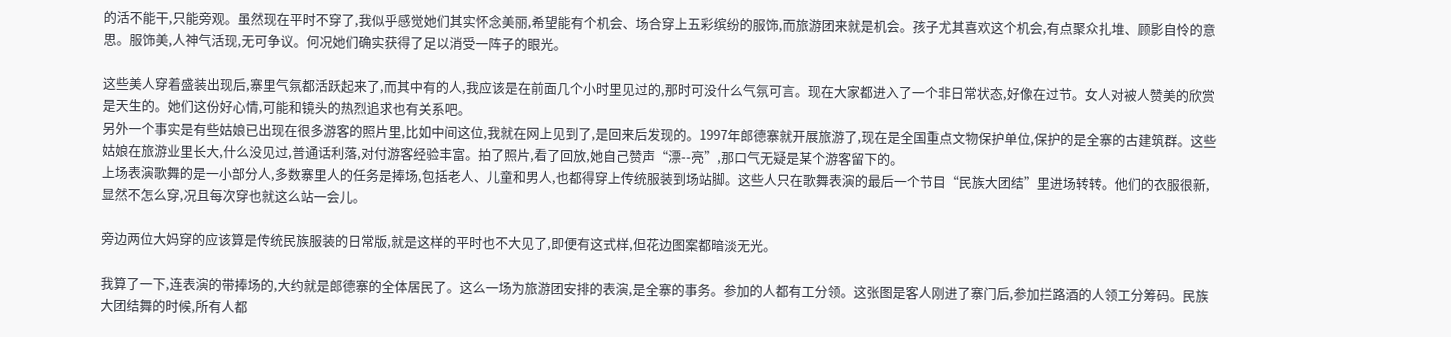的活不能干,只能旁观。虽然现在平时不穿了,我似乎感觉她们其实怀念美丽,希望能有个机会、场合穿上五彩缤纷的服饰,而旅游团来就是机会。孩子尤其喜欢这个机会,有点聚众扎堆、顾影自怜的意思。服饰美,人神气活现,无可争议。何况她们确实获得了足以消受一阵子的眼光。

这些美人穿着盛装出现后,寨里气氛都活跃起来了,而其中有的人,我应该是在前面几个小时里见过的,那时可没什么气氛可言。现在大家都进入了一个非日常状态,好像在过节。女人对被人赞美的欣赏是天生的。她们这份好心情,可能和镜头的热烈追求也有关系吧。
另外一个事实是有些姑娘已出现在很多游客的照片里,比如中间这位,我就在网上见到了,是回来后发现的。1997年郎德寨就开展旅游了,现在是全国重点文物保护单位,保护的是全寨的古建筑群。这些姑娘在旅游业里长大,什么没见过,普通话利落,对付游客经验丰富。拍了照片,看了回放,她自己赞声“漂--亮”,那口气无疑是某个游客留下的。
上场表演歌舞的是一小部分人,多数寨里人的任务是捧场,包括老人、儿童和男人,也都得穿上传统服装到场站脚。这些人只在歌舞表演的最后一个节目“民族大团结”里进场转转。他们的衣服很新,显然不怎么穿,况且每次穿也就这么站一会儿。

旁边两位大妈穿的应该算是传统民族服装的日常版,就是这样的平时也不大见了,即便有这式样,但花边图案都暗淡无光。

我算了一下,连表演的带捧场的,大约就是郎德寨的全体居民了。这么一场为旅游团安排的表演,是全寨的事务。参加的人都有工分领。这张图是客人刚进了寨门后,参加拦路酒的人领工分筹码。民族大团结舞的时候,所有人都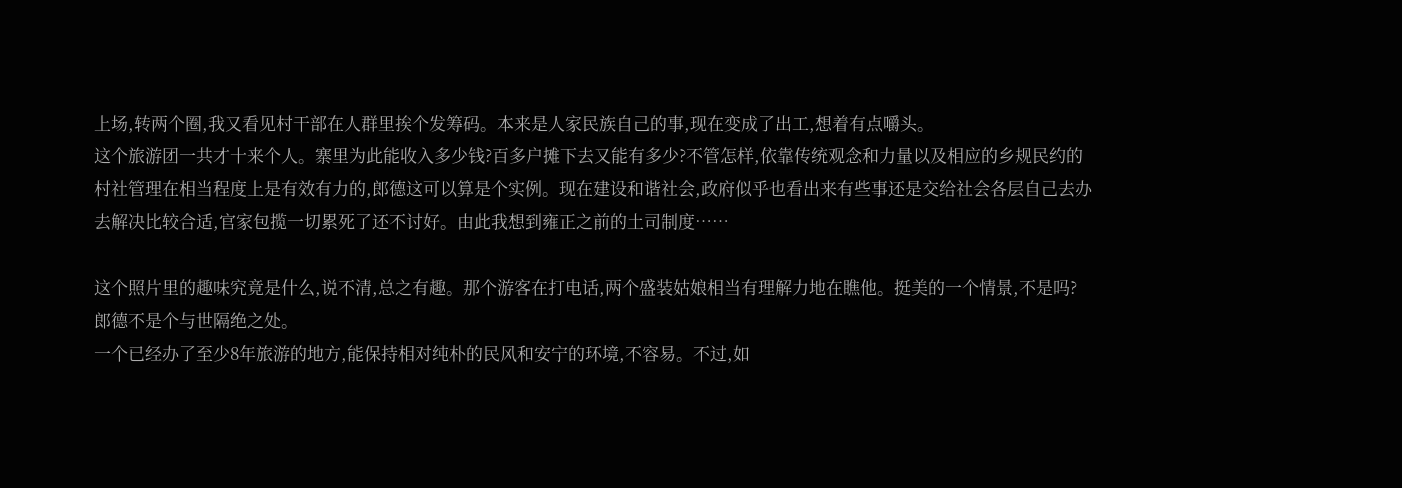上场,转两个圈,我又看见村干部在人群里挨个发筹码。本来是人家民族自己的事,现在变成了出工,想着有点嚼头。
这个旅游团一共才十来个人。寨里为此能收入多少钱?百多户摊下去又能有多少?不管怎样,依靠传统观念和力量以及相应的乡规民约的村社管理在相当程度上是有效有力的,郎德这可以算是个实例。现在建设和谐社会,政府似乎也看出来有些事还是交给社会各层自己去办去解决比较合适,官家包揽一切累死了还不讨好。由此我想到雍正之前的土司制度……

这个照片里的趣味究竟是什么,说不清,总之有趣。那个游客在打电话,两个盛装姑娘相当有理解力地在瞧他。挺美的一个情景,不是吗?
郎德不是个与世隔绝之处。
一个已经办了至少8年旅游的地方,能保持相对纯朴的民风和安宁的环境,不容易。不过,如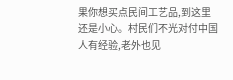果你想买点民间工艺品,到这里还是小心。村民们不光对付中国人有经验,老外也见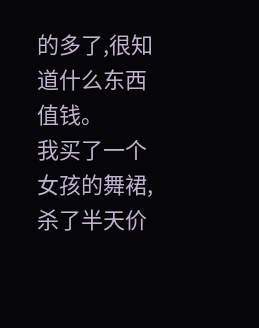的多了,很知道什么东西值钱。
我买了一个女孩的舞裙,杀了半天价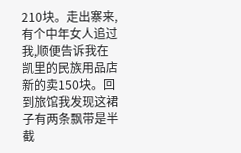210块。走出寨来,有个中年女人追过我,顺便告诉我在凯里的民族用品店新的卖150块。回到旅馆我发现这裙子有两条飘带是半截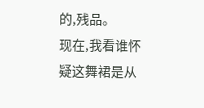的,残品。
现在,我看谁怀疑这舞裙是从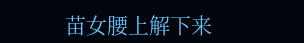苗女腰上解下来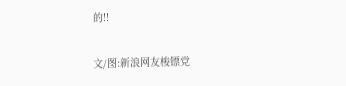的!!

文/图:新浪网友梭镖党